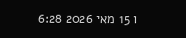ו 15 מאי 2026 6:28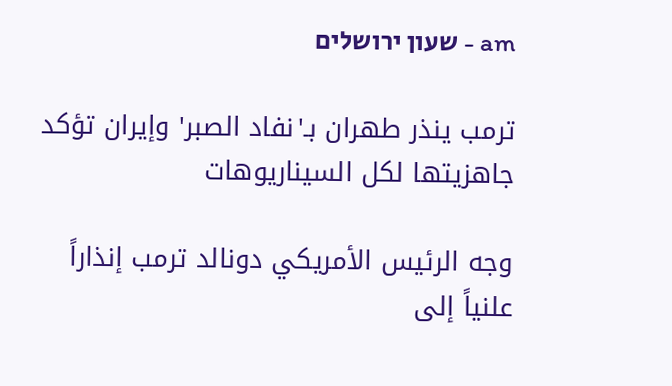am - שעון ירושלים

ترمب ينذر طهران بـ'نفاد الصبر' وإيران تؤكد جاهزيتها لكل السيناريوهات

وجه الرئيس الأمريكي دونالد ترمب إنذاراً علنياً إلى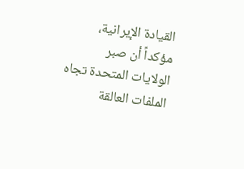القيادة الإيرانية، مؤكداً أن صبر الولايات المتحدة تجاه الملفات العالقة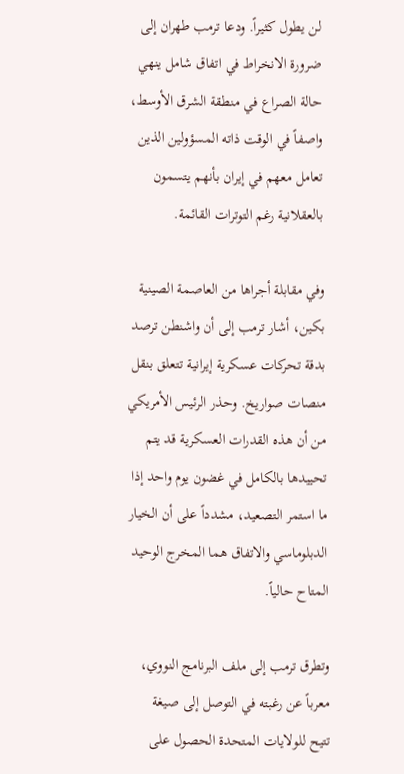لن يطول كثيراً. ودعا ترمب طهران إلى ضرورة الانخراط في اتفاق شامل ينهي حالة الصراع في منطقة الشرق الأوسط، واصفاً في الوقت ذاته المسؤولين الذين تعامل معهم في إيران بأنهم يتسمون بالعقلانية رغم التوترات القائمة.

وفي مقابلة أجراها من العاصمة الصينية بكين، أشار ترمب إلى أن واشنطن ترصد بدقة تحركات عسكرية إيرانية تتعلق بنقل منصات صواريخ. وحذر الرئيس الأمريكي من أن هذه القدرات العسكرية قد يتم تحييدها بالكامل في غضون يوم واحد إذا ما استمر التصعيد، مشدداً على أن الخيار الدبلوماسي والاتفاق هما المخرج الوحيد المتاح حالياً.

وتطرق ترمب إلى ملف البرنامج النووي، معرباً عن رغبته في التوصل إلى صيغة تتيح للولايات المتحدة الحصول على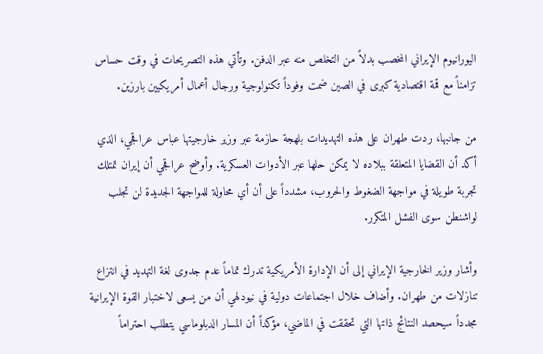اليورانيوم الإيراني المخصب بدلاً من التخلص منه عبر الدفن. وتأتي هذه التصريحات في وقت حساس تزامناً مع قمة اقتصادية كبرى في الصين ضمت وفوداً تكنولوجية ورجال أعمال أمريكيين بارزين.

من جانبها، ردت طهران على هذه التهديدات بلهجة حازمة عبر وزير خارجيتها عباس عراقجي، الذي أكد أن القضايا المتعلقة ببلاده لا يمكن حلها عبر الأدوات العسكرية. وأوضح عراقجي أن إيران تمتلك تجربة طويلة في مواجهة الضغوط والحروب، مشدداً على أن أي محاولة للمواجهة الجديدة لن تجلب لواشنطن سوى الفشل المتكرر.

وأشار وزير الخارجية الإيراني إلى أن الإدارة الأمريكية تدرك تماماً عدم جدوى لغة التهديد في انتزاع تنازلات من طهران. وأضاف خلال اجتماعات دولية في نيودلهي أن من يسعى لاختبار القوة الإيرانية مجدداً سيحصد النتائج ذاتها التي تحققت في الماضي، مؤكداً أن المسار الدبلوماسي يتطلب احتراماً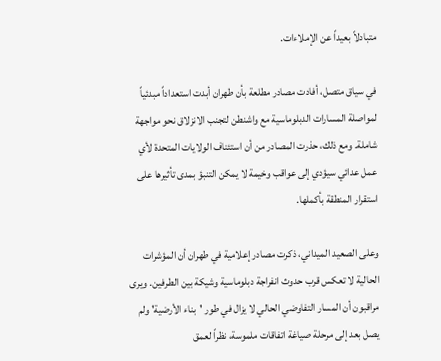متبادلاً بعيداً عن الإملاءات.

في سياق متصل، أفادت مصادر مطلعة بأن طهران أبدت استعداداً مبدئياً لمواصلة المسارات الدبلوماسية مع واشنطن لتجنب الانزلاق نحو مواجهة شاملة. ومع ذلك، حذرت المصادر من أن استئناف الولايات المتحدة لأي عمل عدائي سيؤدي إلى عواقب وخيمة لا يمكن التنبؤ بمدى تأثيرها على استقرار المنطقة بأكملها.

وعلى الصعيد الميداني، ذكرت مصادر إعلامية في طهران أن المؤشرات الحالية لا تعكس قرب حدوث انفراجة دبلوماسية وشيكة بين الطرفين. ويرى مراقبون أن المسار التفاوضي الحالي لا يزال في طور 'بناء الأرضية' ولم يصل بعد إلى مرحلة صياغة اتفاقات ملموسة، نظراً لعمق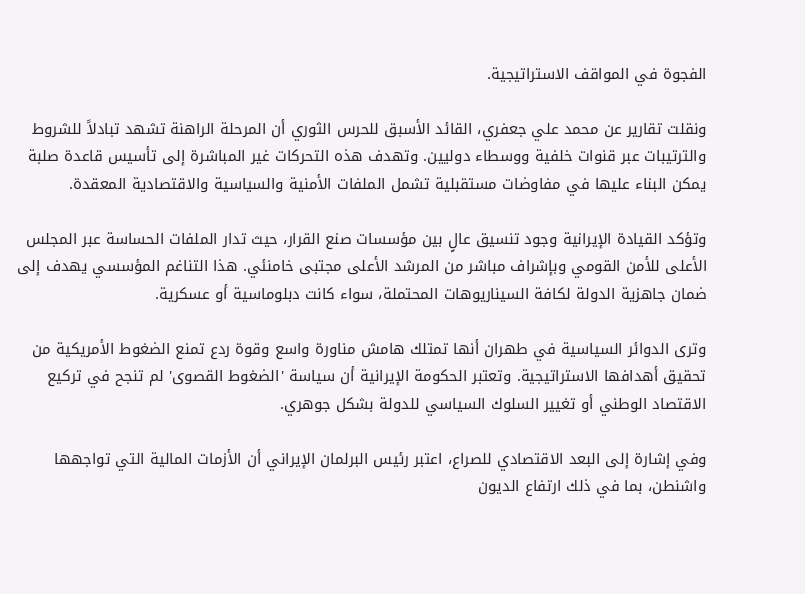الفجوة في المواقف الاستراتيجية.

ونقلت تقارير عن محمد علي جعفري، القائد الأسبق للحرس الثوري أن المرحلة الراهنة تشهد تبادلاً للشروط والترتيبات عبر قنوات خلفية ووسطاء دوليين. وتهدف هذه التحركات غير المباشرة إلى تأسيس قاعدة صلبة يمكن البناء عليها في مفاوضات مستقبلية تشمل الملفات الأمنية والسياسية والاقتصادية المعقدة.

وتؤكد القيادة الإيرانية وجود تنسيق عالٍ بين مؤسسات صنع القرار، حيث تدار الملفات الحساسة عبر المجلس الأعلى للأمن القومي وبإشراف مباشر من المرشد الأعلى مجتبى خامنئي. هذا التناغم المؤسسي يهدف إلى ضمان جاهزية الدولة لكافة السيناريوهات المحتملة، سواء كانت دبلوماسية أو عسكرية.

وترى الدوائر السياسية في طهران أنها تمتلك هامش مناورة واسع وقوة ردع تمنع الضغوط الأمريكية من تحقيق أهدافها الاستراتيجية. وتعتبر الحكومة الإيرانية أن سياسة 'الضغوط القصوى' لم تنجح في تركيع الاقتصاد الوطني أو تغيير السلوك السياسي للدولة بشكل جوهري.

وفي إشارة إلى البعد الاقتصادي للصراع، اعتبر رئيس البرلمان الإيراني أن الأزمات المالية التي تواجهها واشنطن، بما في ذلك ارتفاع الديون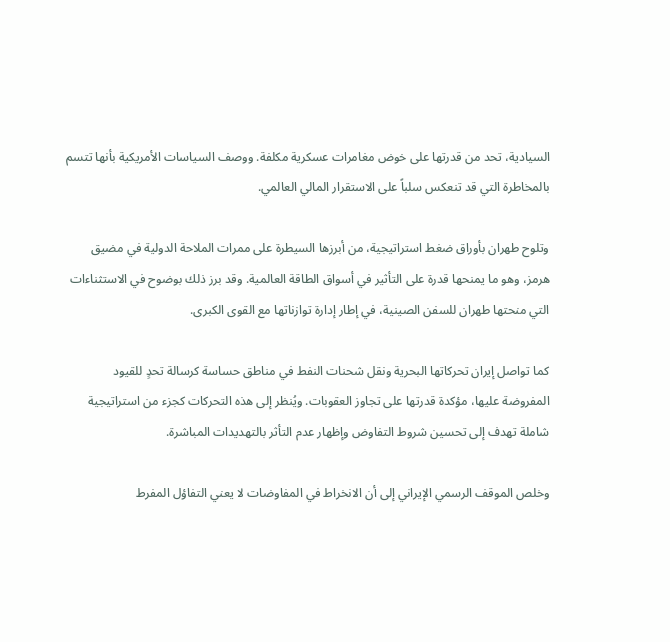السيادية، تحد من قدرتها على خوض مغامرات عسكرية مكلفة. ووصف السياسات الأمريكية بأنها تتسم بالمخاطرة التي قد تنعكس سلباً على الاستقرار المالي العالمي.

وتلوح طهران بأوراق ضغط استراتيجية، من أبرزها السيطرة على ممرات الملاحة الدولية في مضيق هرمز، وهو ما يمنحها قدرة على التأثير في أسواق الطاقة العالمية. وقد برز ذلك بوضوح في الاستثناءات التي منحتها طهران للسفن الصينية، في إطار إدارة توازناتها مع القوى الكبرى.

كما تواصل إيران تحركاتها البحرية ونقل شحنات النفط في مناطق حساسة كرسالة تحدٍ للقيود المفروضة عليها، مؤكدة قدرتها على تجاوز العقوبات. ويُنظر إلى هذه التحركات كجزء من استراتيجية شاملة تهدف إلى تحسين شروط التفاوض وإظهار عدم التأثر بالتهديدات المباشرة.

وخلص الموقف الرسمي الإيراني إلى أن الانخراط في المفاوضات لا يعني التفاؤل المفرط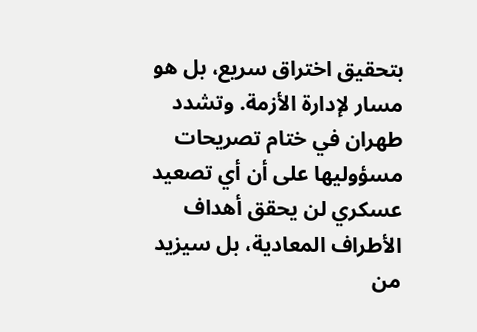بتحقيق اختراق سريع، بل هو مسار لإدارة الأزمة. وتشدد طهران في ختام تصريحات مسؤوليها على أن أي تصعيد عسكري لن يحقق أهداف الأطراف المعادية، بل سيزيد من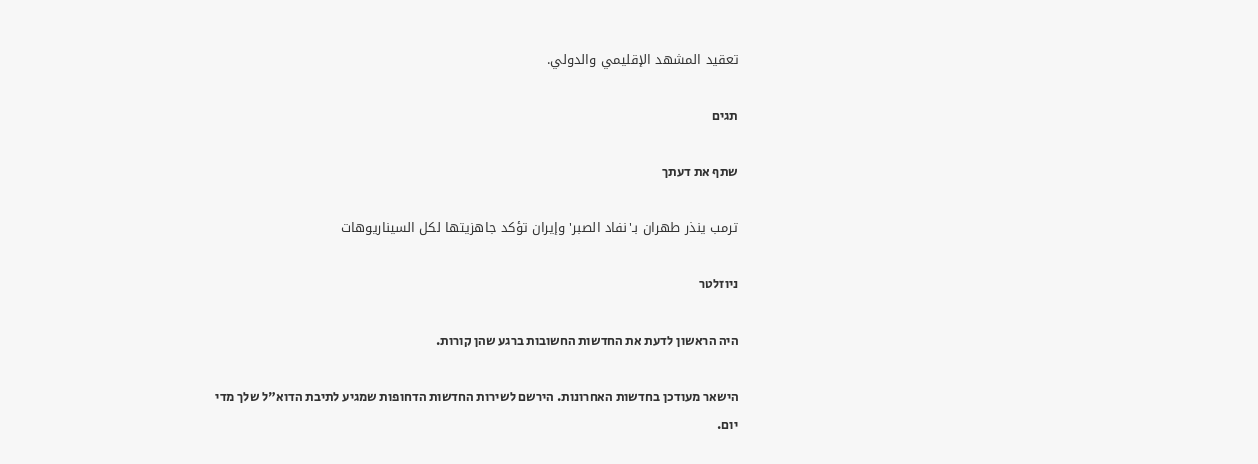تعقيد المشهد الإقليمي والدولي.

תגים

שתף את דעתך

ترمب ينذر طهران بـ'نفاد الصبر' وإيران تؤكد جاهزيتها لكل السيناريوهات

ניוזלטר

היה הראשון לדעת את החדשות החשובות ברגע שהן קורות.

הישאר מעודכן בחדשות האחרונות. הירשם לשירות החדשות הדחופות שמגיע לתיבת הדוא"ל שלך מדי יום.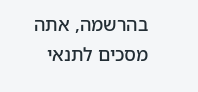בהרשמה, אתה מסכים לתנאי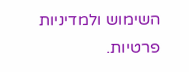השימוש ולמדיניות פרטיות.